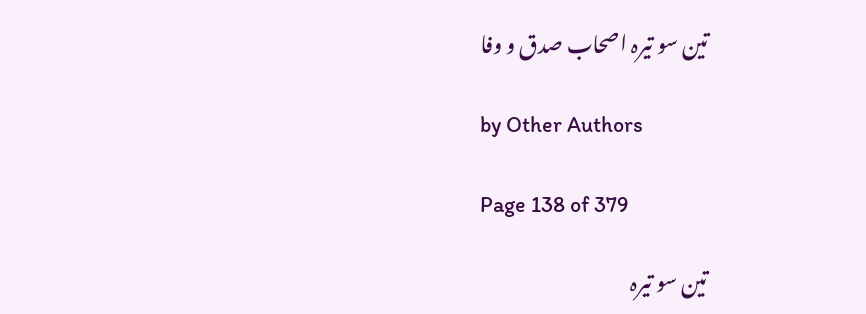تین سو تیرہ اصحاب صدق و وفا

by Other Authors

Page 138 of 379

تین سو تیرہ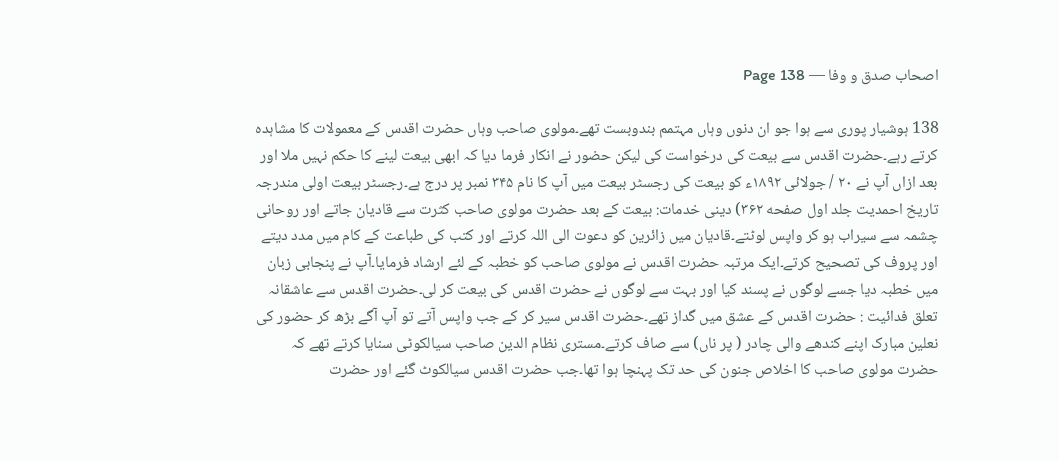اصحاب صدق و وفا — Page 138

138 ہوشیار پوری سے ہوا جو ان دنوں وہاں مہتمم بندوبست تھے۔مولوی صاحب وہاں حضرت اقدس کے معمولات کا مشاہدہ کرتے رہے۔حضرت اقدس سے بیعت کی درخواست کی لیکن حضور نے انکار فرما دیا کہ ابھی بیعت لینے کا حکم نہیں ملا اور بعد ازاں آپ نے ۲۰ / جولائی ۱۸۹۲ء کو بیعت کی رجسٹر بیعت میں آپ کا نام ۳۴۵ نمبر پر درج ہے۔رجسٹر بیعت اولی مندرجہ تاریخ احمدیت جلد اول صفحه ۳۶۲) دینی خدمات: بیعت کے بعد حضرت مولوی صاحب کثرت سے قادیان جاتے اور روحانی چشمہ سے سیراب ہو کر واپس لوٹتے۔قادیان میں زائرین کو دعوت الی اللہ کرتے اور کتب کی طباعت کے کام میں مدد دیتے اور پروف کی تصحیح کرتے۔ایک مرتبہ حضرت اقدس نے مولوی صاحب کو خطبہ کے لئے ارشاد فرمایا۔آپ نے پنجابی زبان میں خطبہ دیا جسے لوگوں نے پسند کیا اور بہت سے لوگوں نے حضرت اقدس کی بیعت کر لی۔حضرت اقدس سے عاشقانہ تعلق فدائیت : حضرت اقدس کے عشق میں گداز تھے۔حضرت اقدس سیر کر کے جب واپس آتے تو آپ آگے بڑھ کر حضور کی نعلین مبارک اپنے کندھے والی چادر ( پر ناں) سے صاف کرتے۔مستری نظام الدین صاحب سیالکوٹی سنایا کرتے تھے کہ حضرت مولوی صاحب کا اخلاص جنون کی حد تک پہنچا ہوا تھا۔جب حضرت اقدس سیالکوٹ گئے اور حضرت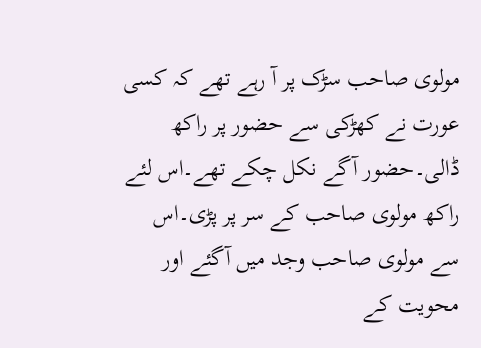مولوی صاحب سڑک پر آ رہے تھے کہ کسی عورت نے کھڑکی سے حضور پر راکھ ڈالی۔حضور آگے نکل چکے تھے۔اس لئے راکھ مولوی صاحب کے سر پر پڑی۔اس سے مولوی صاحب وجد میں آگئے اور محویت کے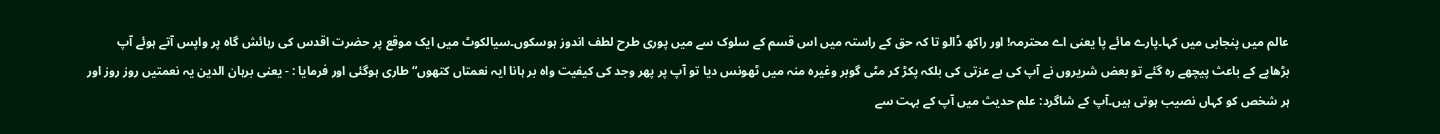عالم میں پنجابی میں کہا۔پارے مائے پا یعنی اے محترمہ! اور راکھ ڈالو تا کہ حق کے راستہ میں اس قسم کے سلوک سے میں پوری طرح لطف اندوز ہوسکوں۔سیالکوٹ میں ایک موقع پر حضرت اقدس کی رہائش گاہ پر واپس آتے ہوئے آپ بڑھاپے کے باعث پیچھے رہ گئے تو بعض شریروں نے آپ کی بے عزتی کی بلکہ پکڑ کر مٹی گوبر وغیرہ منہ میں ٹھونس دیا تو آپ پر پھر وجد کی کیفیت واہ بر ہانا ایہ نعمتاں کتھوں“ طاری ہوگئی اور فرمایا : - یعنی برہان الدین یہ نعمتیں روز روز اور ہر شخص کو کہاں نصیب ہوتی ہیں۔آپ کے شاگرد: علم حدیث میں آپ کے بہت سے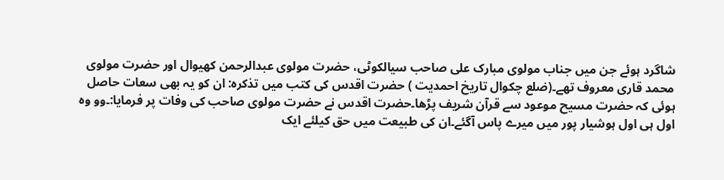شاگرد ہوئے جن میں جناب مولوی مبارک علی صاحب سیالکوٹی، حضرت مولوی عبدالرحمن کھیوال اور حضرت مولوی محمد قاری معروف تھے۔(ضلع چکوال تاریخ احمدیت ) حضرت اقدس کی کتب میں تذکرہ: ان کو یہ بھی سعات حاصل ہوئی کہ حضرت مسیح موعود سے قرآن شریف پڑھا۔حضرت اقدس نے حضرت مولوی صاحب کی وفات پر فرمایا:۔وو وہ اول ہی اول ہوشیار پور میں میرے پاس آگئے۔ان کی طبیعت میں حق کیلئے ایک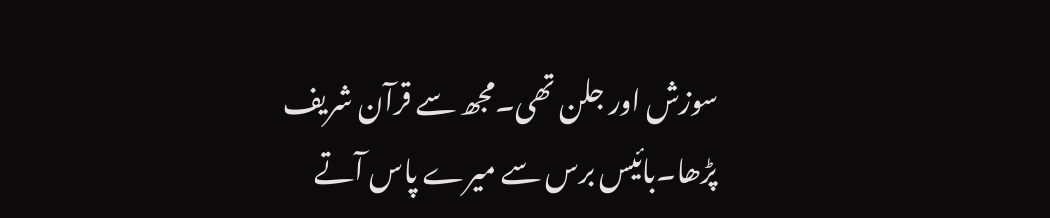سوزش اور جلن تھی۔مجھ سے قرآن شریف پڑھا۔بائیس برس سے میرے پاس آتے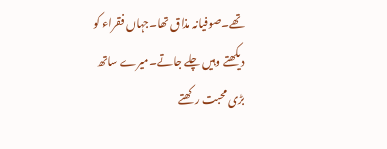تھے۔صوفیانہ مذاق تھا۔جہاں فقراء کو دیکھتے وہیں چلے جاتے۔میرے ساتھ بڑی محبت رکھتے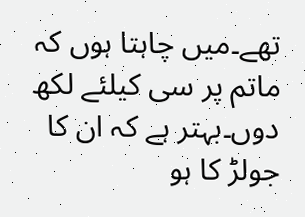تھے۔میں چاہتا ہوں کہ ماتم پر سی کیلئے لکھ دوں۔بہتر ہے کہ ان کا جولڑ کا ہو